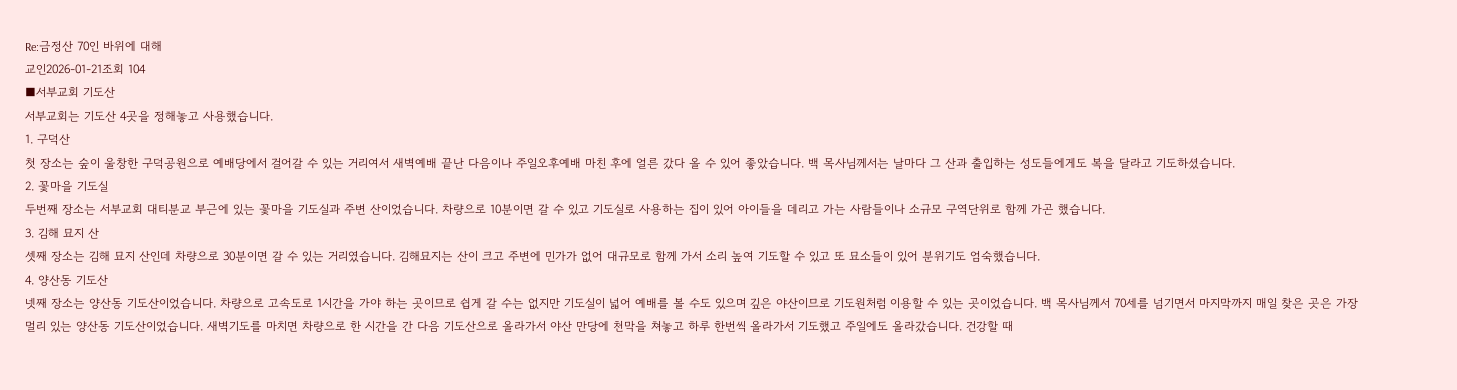Re:금정산 70인 바위에 대해
교인2026-01-21조회 104
■서부교회 기도산
서부교회는 기도산 4곳을 정해놓고 사용했습니다.
1. 구덕산
첫 장소는 숲이 울창한 구덕공원으로 예배당에서 걸어갈 수 있는 거리여서 새벽예배 끝난 다음이나 주일오후예배 마친 후에 얼른 갔다 올 수 있어 좋았습니다. 백 목사님께서는 날마다 그 산과 출입하는 성도들에게도 복을 달라고 기도하셨습니다.
2. 꽃마을 기도실
두번째 장소는 서부교회 대티분교 부근에 있는 꽃마을 기도실과 주변 산이었습니다. 차량으로 10분이면 갈 수 있고 기도실로 사용하는 집이 있어 아이들을 데리고 가는 사람들이나 소규모 구역단위로 함께 가곤 했습니다.
3. 김해 묘지 산
셋째 장소는 김해 묘지 산인데 차량으로 30분이면 갈 수 있는 거리였습니다. 김해묘지는 산이 크고 주변에 민가가 없어 대규모로 함께 가서 소리 높여 기도할 수 있고 또 묘소들이 있어 분위기도 엄숙했습니다.
4. 양산동 기도산
넷째 장소는 양산동 기도산이었습니다. 차량으로 고속도로 1시간을 가야 하는 곳이므로 쉽게 갈 수는 없지만 기도실이 넓어 예배를 볼 수도 있으며 깊은 야산이므로 기도원처럼 이용할 수 있는 곳이었습니다. 백 목사님께서 70세를 넘기면서 마지막까지 매일 찾은 곳은 가장 멀리 있는 양산동 기도산이었습니다. 새벽기도를 마치면 차량으로 한 시간을 간 다음 기도산으로 올라가서 야산 만당에 천막을 쳐놓고 하루 한번씩 올라가서 기도했고 주일에도 올라갔습니다. 건강할 때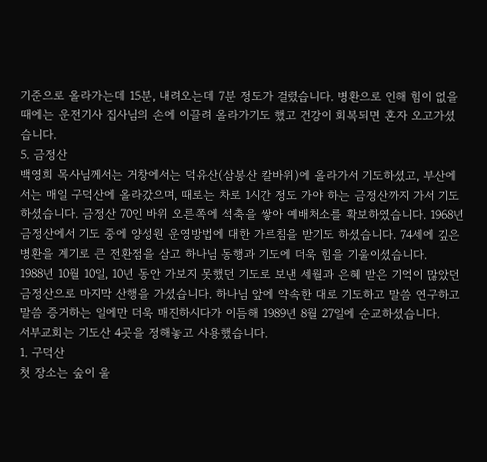기준으로 올라가는데 15분, 내려오는데 7분 정도가 걸렸습니다. 병환으로 인해 힘이 없을 때에는 운전기사 집사님의 손에 이끌려 올라가기도 했고 건강이 회복되면 혼자 오고가셨습니다.
5. 금정산
백영희 목사님께서는 거창에서는 덕유산(삼봉산 칼바위)에 올라가서 기도하셨고, 부산에서는 매일 구덕산에 올라갔으며, 때로는 차로 1시간 정도 가야 하는 금정산까지 가서 기도하셨습니다. 금정산 70인 바위 오른쪽에 석축을 쌓아 예배처소를 확보하였습니다. 1968년 금정산에서 기도 중에 양성원 운영방법에 대한 가르침을 받기도 하셨습니다. 74세에 깊은 병환을 계기로 큰 전환점을 삼고 하나님 동행과 기도에 더욱 힘을 기울이셨습니다.
1988년 10월 10일, 10년 동안 가보지 못했던 기도로 보낸 세월과 은혜 받은 기억이 많았던 금정산으로 마지막 산행을 가셨습니다. 하나님 앞에 약속한 대로 기도하고 말씀 연구하고 말씀 증거하는 일에만 더욱 매진하시다가 이듬해 1989년 8월 27일에 순교하셨습니다.
서부교회는 기도산 4곳을 정해놓고 사용했습니다.
1. 구덕산
첫 장소는 숲이 울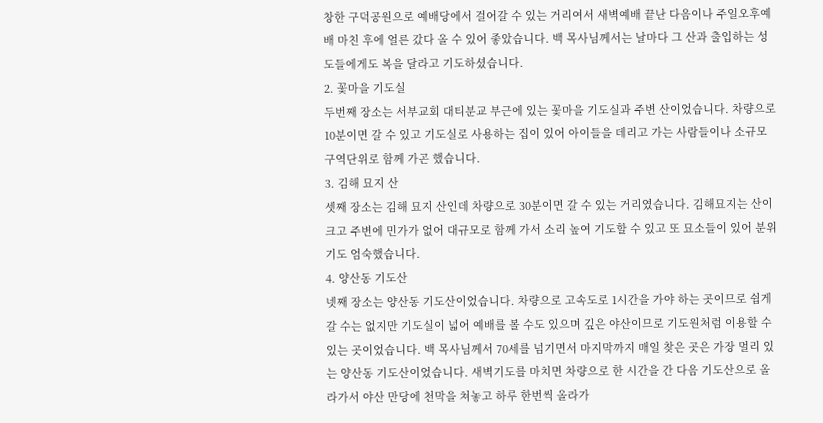창한 구덕공원으로 예배당에서 걸어갈 수 있는 거리여서 새벽예배 끝난 다음이나 주일오후예배 마친 후에 얼른 갔다 올 수 있어 좋았습니다. 백 목사님께서는 날마다 그 산과 출입하는 성도들에게도 복을 달라고 기도하셨습니다.
2. 꽃마을 기도실
두번째 장소는 서부교회 대티분교 부근에 있는 꽃마을 기도실과 주변 산이었습니다. 차량으로 10분이면 갈 수 있고 기도실로 사용하는 집이 있어 아이들을 데리고 가는 사람들이나 소규모 구역단위로 함께 가곤 했습니다.
3. 김해 묘지 산
셋째 장소는 김해 묘지 산인데 차량으로 30분이면 갈 수 있는 거리였습니다. 김해묘지는 산이 크고 주변에 민가가 없어 대규모로 함께 가서 소리 높여 기도할 수 있고 또 묘소들이 있어 분위기도 엄숙했습니다.
4. 양산동 기도산
넷째 장소는 양산동 기도산이었습니다. 차량으로 고속도로 1시간을 가야 하는 곳이므로 쉽게 갈 수는 없지만 기도실이 넓어 예배를 볼 수도 있으며 깊은 야산이므로 기도원처럼 이용할 수 있는 곳이었습니다. 백 목사님께서 70세를 넘기면서 마지막까지 매일 찾은 곳은 가장 멀리 있는 양산동 기도산이었습니다. 새벽기도를 마치면 차량으로 한 시간을 간 다음 기도산으로 올라가서 야산 만당에 천막을 쳐놓고 하루 한번씩 올라가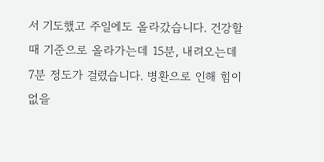서 기도했고 주일에도 올라갔습니다. 건강할 때 기준으로 올라가는데 15분, 내려오는데 7분 정도가 걸렸습니다. 병환으로 인해 힘이 없을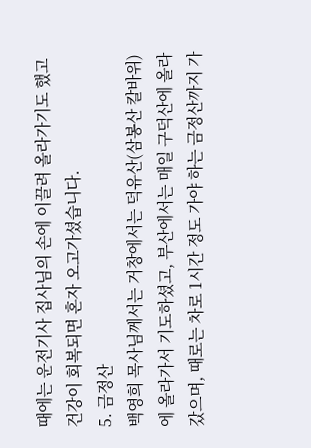때에는 운전기사 집사님의 손에 이끌려 올라가기도 했고 건강이 회복되면 혼자 오고가셨습니다.
5. 금정산
백영희 목사님께서는 거창에서는 덕유산(삼봉산 칼바위)에 올라가서 기도하셨고, 부산에서는 매일 구덕산에 올라갔으며, 때로는 차로 1시간 정도 가야 하는 금정산까지 가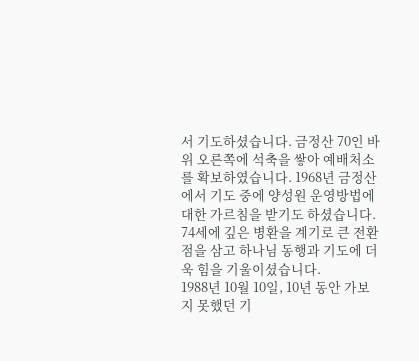서 기도하셨습니다. 금정산 70인 바위 오른쪽에 석축을 쌓아 예배처소를 확보하였습니다. 1968년 금정산에서 기도 중에 양성원 운영방법에 대한 가르침을 받기도 하셨습니다. 74세에 깊은 병환을 계기로 큰 전환점을 삼고 하나님 동행과 기도에 더욱 힘을 기울이셨습니다.
1988년 10월 10일, 10년 동안 가보지 못했던 기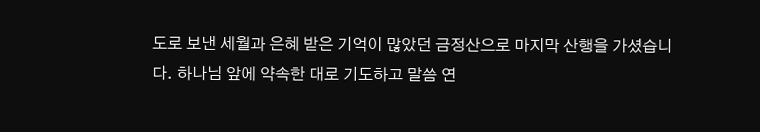도로 보낸 세월과 은혜 받은 기억이 많았던 금정산으로 마지막 산행을 가셨습니다. 하나님 앞에 약속한 대로 기도하고 말씀 연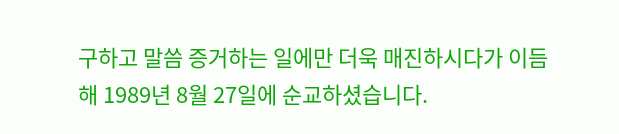구하고 말씀 증거하는 일에만 더욱 매진하시다가 이듬해 1989년 8월 27일에 순교하셨습니다.